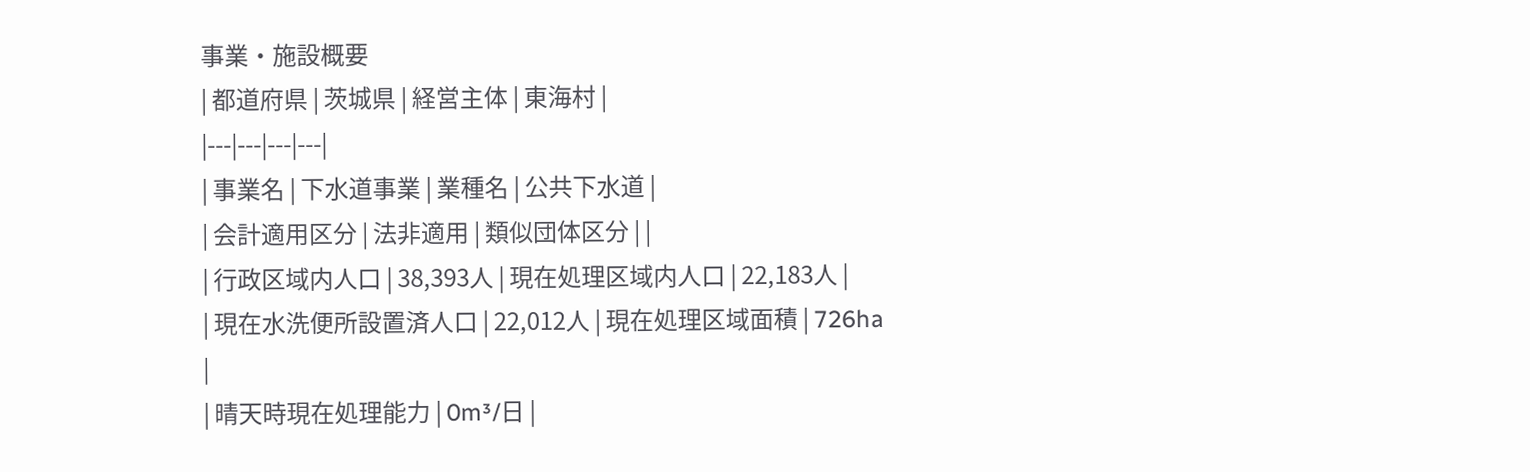事業・施設概要
| 都道府県 | 茨城県 | 経営主体 | 東海村 |
|---|---|---|---|
| 事業名 | 下水道事業 | 業種名 | 公共下水道 |
| 会計適用区分 | 法非適用 | 類似団体区分 | |
| 行政区域内人口 | 38,393人 | 現在処理区域内人口 | 22,183人 |
| 現在水洗便所設置済人口 | 22,012人 | 現在処理区域面積 | 726ha |
| 晴天時現在処理能力 | 0m³/日 |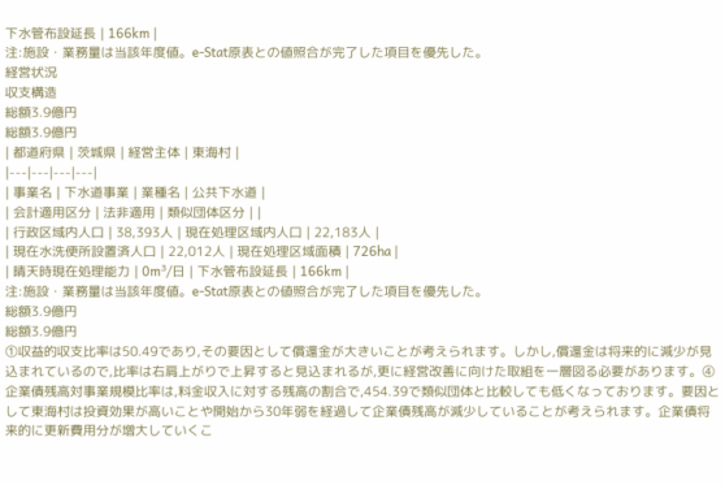下水管布設延長 | 166km |
注:施設・業務量は当該年度値。e-Stat原表との値照合が完了した項目を優先した。
経営状況
収支構造
総額3.9億円
総額3.9億円
| 都道府県 | 茨城県 | 経営主体 | 東海村 |
|---|---|---|---|
| 事業名 | 下水道事業 | 業種名 | 公共下水道 |
| 会計適用区分 | 法非適用 | 類似団体区分 | |
| 行政区域内人口 | 38,393人 | 現在処理区域内人口 | 22,183人 |
| 現在水洗便所設置済人口 | 22,012人 | 現在処理区域面積 | 726ha |
| 晴天時現在処理能力 | 0m³/日 | 下水管布設延長 | 166km |
注:施設・業務量は当該年度値。e-Stat原表との値照合が完了した項目を優先した。
総額3.9億円
総額3.9億円
①収益的収支比率は50.49であり,その要因として償還金が大きいことが考えられます。しかし,償還金は将来的に減少が見込まれているので,比率は右肩上がりで上昇すると見込まれるが,更に経営改善に向けた取組を一層図る必要があります。④企業債残高対事業規模比率は,料金収入に対する残高の割合で,454.39で類似団体と比較しても低くなっております。要因として東海村は投資効果が高いことや開始から30年弱を経過して企業債残高が減少していることが考えられます。企業債将来的に更新費用分が増大していくこ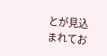とが見込まれてお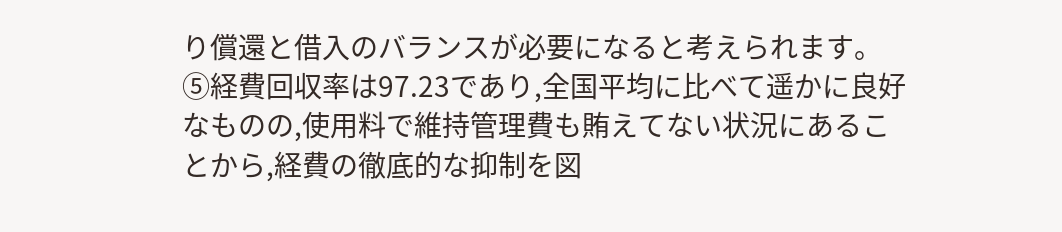り償還と借入のバランスが必要になると考えられます。⑤経費回収率は97.23であり,全国平均に比べて遥かに良好なものの,使用料で維持管理費も賄えてない状況にあることから,経費の徹底的な抑制を図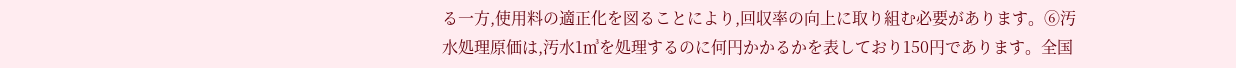る一方,使用料の適正化を図ることにより,回収率の向上に取り組む必要があります。⑥汚水処理原価は,汚水1㎥を処理するのに何円かかるかを表しており150円であります。全国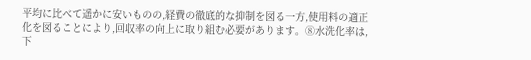平均に比べて遥かに安いものの,経費の徹底的な抑制を図る一方,使用料の適正化を図ることにより,回収率の向上に取り組む必要があります。⑧水洗化率は,下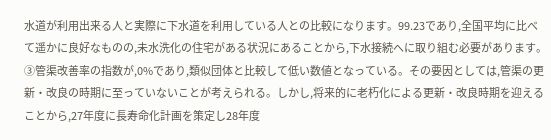水道が利用出来る人と実際に下水道を利用している人との比較になります。99.23であり,全国平均に比べて遥かに良好なものの,未水洗化の住宅がある状況にあることから,下水接続へに取り組む必要があります。
③管渠改善率の指数が,0%であり,類似団体と比較して低い数値となっている。その要因としては,管渠の更新・改良の時期に至っていないことが考えられる。しかし,将来的に老朽化による更新・改良時期を迎えることから,27年度に長寿命化計画を策定し28年度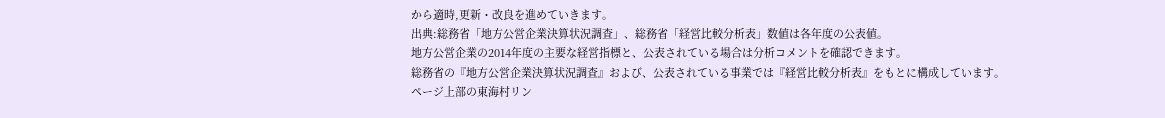から適時,更新・改良を進めていきます。
出典:総務省「地方公営企業決算状況調査」、総務省「経営比較分析表」数値は各年度の公表値。
地方公営企業の2014年度の主要な経営指標と、公表されている場合は分析コメントを確認できます。
総務省の『地方公営企業決算状況調査』および、公表されている事業では『経営比較分析表』をもとに構成しています。
ページ上部の東海村リン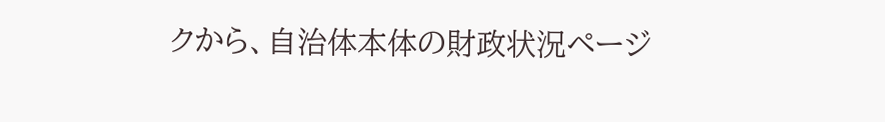クから、自治体本体の財政状況ページ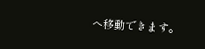へ移動できます。